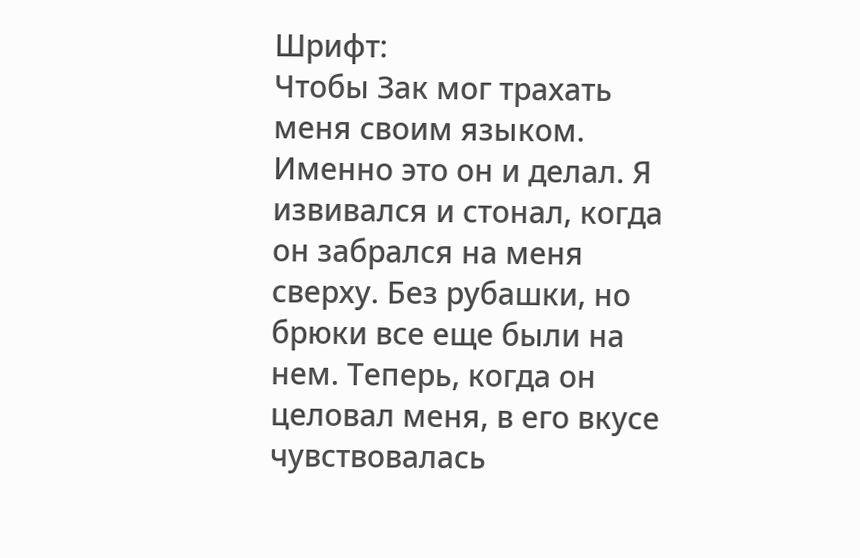Шрифт:
Чтобы Зак мог трахать меня своим языком.
Именно это он и делал. Я извивался и стонал, когда он забрался на меня сверху. Без рубашки, но брюки все еще были на нем. Теперь, когда он целовал меня, в его вкусе чувствовалась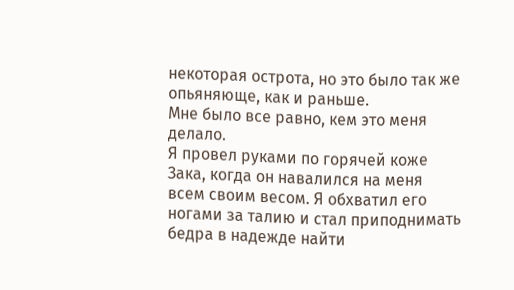некоторая острота, но это было так же опьяняюще, как и раньше.
Мне было все равно, кем это меня делало.
Я провел руками по горячей коже Зака, когда он навалился на меня всем своим весом. Я обхватил его ногами за талию и стал приподнимать бедра в надежде найти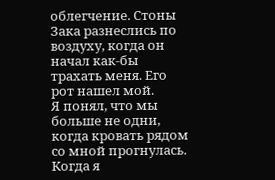облегчение. Стоны Зака разнеслись по воздуху, когда он начал как-бы трахать меня. Его рот нашел мой.
Я понял, что мы больше не одни, когда кровать рядом со мной прогнулась. Когда я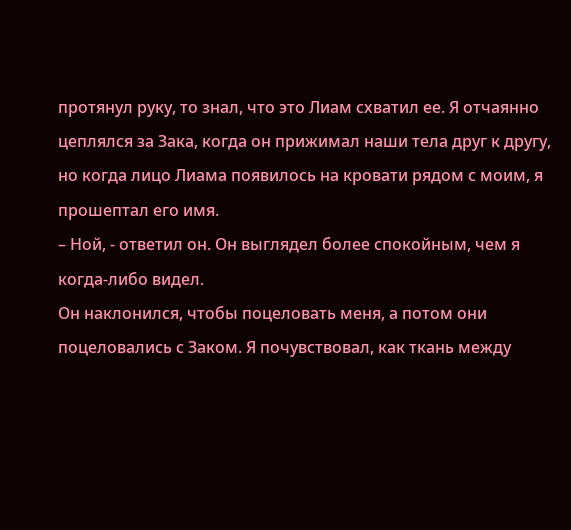протянул руку, то знал, что это Лиам схватил ее. Я отчаянно цеплялся за Зака, когда он прижимал наши тела друг к другу, но когда лицо Лиама появилось на кровати рядом с моим, я прошептал его имя.
– Ной, - ответил он. Он выглядел более спокойным, чем я когда-либо видел.
Он наклонился, чтобы поцеловать меня, а потом они поцеловались с Заком. Я почувствовал, как ткань между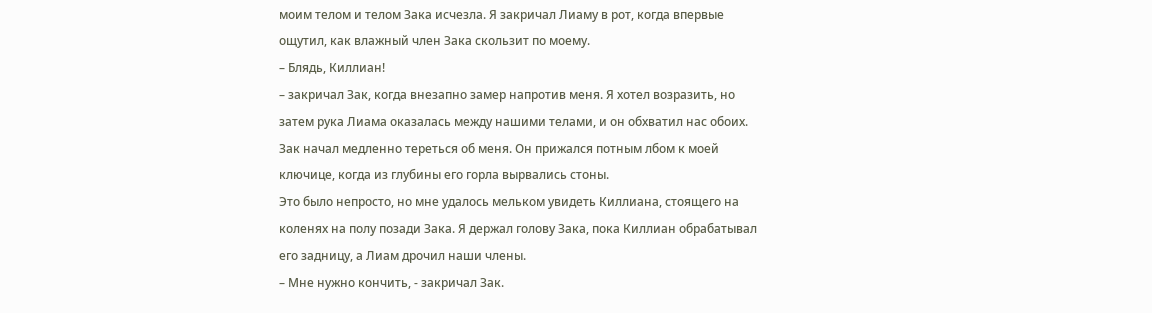моим телом и телом Зака исчезла. Я закричал Лиаму в рот, когда впервые ощутил, как влажный член Зака скользит по моему.
– Блядь, Киллиан!
– закричал Зак, когда внезапно замер напротив меня. Я хотел возразить, но затем рука Лиама оказалась между нашими телами, и он обхватил нас обоих. Зак начал медленно тереться об меня. Он прижался потным лбом к моей ключице, когда из глубины его горла вырвались стоны.
Это было непросто, но мне удалось мельком увидеть Киллиана, стоящего на коленях на полу позади Зака. Я держал голову Зака, пока Киллиан обрабатывал его задницу, а Лиам дрочил наши члены.
– Мне нужно кончить, - закричал Зак.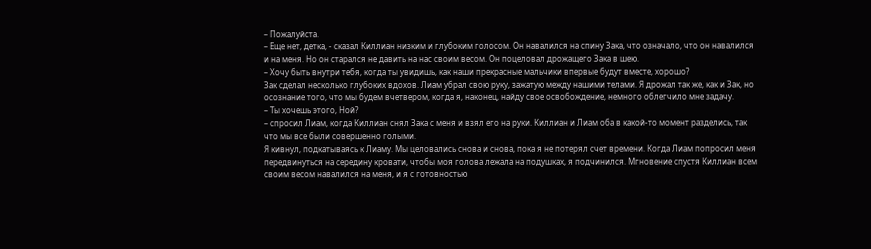– Пожалуйста.
– Еще нет, детка, - сказал Киллиан низким и глубоким голосом. Он навалился на спину Зака, что означало, что он навалился и на меня. Но он старался не давить на нас своим весом. Он поцеловал дрожащего Зака в шею.
– Хочу быть внутри тебя, когда ты увидишь, как наши прекрасные мальчики впервые будут вместе, хорошо?
Зак сделал несколько глубоких вдохов. Лиам убрал свою руку, зажатую между нашими телами. Я дрожал так же, как и Зак, но осознание того, что мы будем вчетвером, когда я, наконец, найду свое освобождение, немного облегчило мне задачу.
– Ты хочешь этого, Ной?
– спросил Лиам, когда Киллиан снял Зака с меня и взял его на руки. Киллиан и Лиам оба в какой-то момент разделись, так что мы все были совершенно голыми.
Я кивнул, подкатываясь к Лиаму. Мы целовались снова и снова, пока я не потерял счет времени. Когда Лиам попросил меня передвинуться на середину кровати, чтобы моя голова лежала на подушках, я подчинился. Мгновение спустя Киллиан всем своим весом навалился на меня, и я с готовностью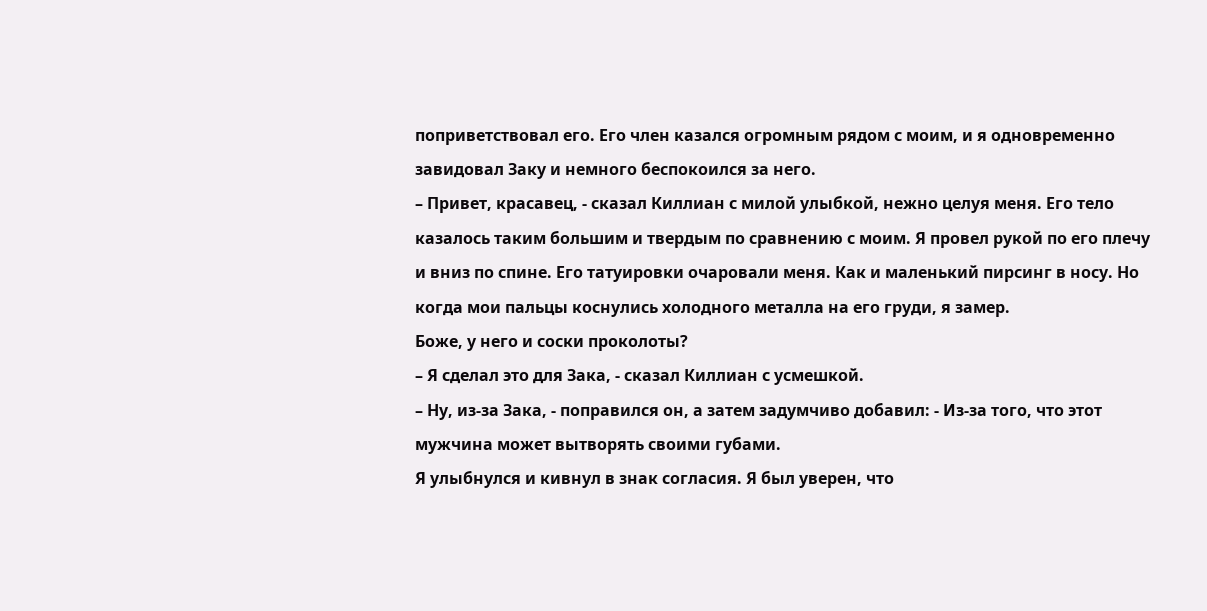поприветствовал его. Его член казался огромным рядом с моим, и я одновременно завидовал Заку и немного беспокоился за него.
– Привет, красавец, - сказал Киллиан с милой улыбкой, нежно целуя меня. Его тело казалось таким большим и твердым по сравнению с моим. Я провел рукой по его плечу и вниз по спине. Его татуировки очаровали меня. Как и маленький пирсинг в носу. Но когда мои пальцы коснулись холодного металла на его груди, я замер.
Боже, у него и соски проколоты?
– Я сделал это для Зака, - сказал Киллиан с усмешкой.
– Ну, из-за Зака, - поправился он, а затем задумчиво добавил: - Из-за того, что этот мужчина может вытворять своими губами.
Я улыбнулся и кивнул в знак согласия. Я был уверен, что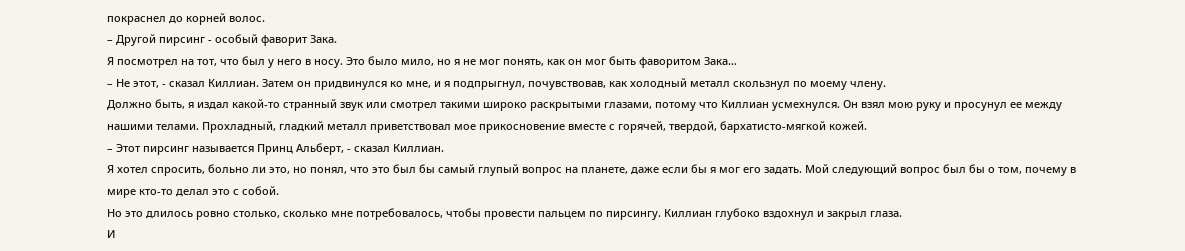покраснел до корней волос.
– Другой пирсинг - особый фаворит Зака.
Я посмотрел на тот, что был у него в носу. Это было мило, но я не мог понять, как он мог быть фаворитом Зака…
– Не этот, - сказал Киллиан. Затем он придвинулся ко мне, и я подпрыгнул, почувствовав, как холодный металл скользнул по моему члену.
Должно быть, я издал какой-то странный звук или смотрел такими широко раскрытыми глазами, потому что Киллиан усмехнулся. Он взял мою руку и просунул ее между нашими телами. Прохладный, гладкий металл приветствовал мое прикосновение вместе с горячей, твердой, бархатисто-мягкой кожей.
– Этот пирсинг называется Принц Альберт, - сказал Киллиан.
Я хотел спросить, больно ли это, но понял, что это был бы самый глупый вопрос на планете, даже если бы я мог его задать. Мой следующий вопрос был бы о том, почему в мире кто-то делал это с собой.
Но это длилось ровно столько, сколько мне потребовалось, чтобы провести пальцем по пирсингу. Киллиан глубоко вздохнул и закрыл глаза.
И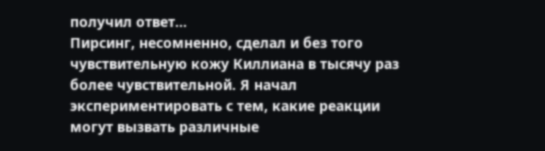получил ответ…
Пирсинг, несомненно, сделал и без того чувствительную кожу Киллиана в тысячу раз более чувствительной. Я начал экспериментировать с тем, какие реакции могут вызвать различные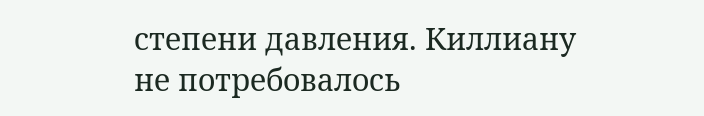степени давления. Киллиану не потребовалось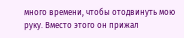много времени, чтобы отодвинуть мою руку. Вместо этого он прижал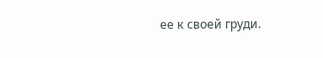ее к своей груди.